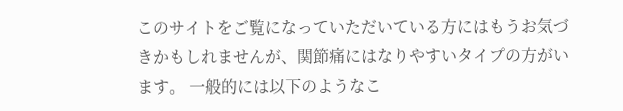このサイトをご覧になっていただいている方にはもうお気づきかもしれませんが、関節痛にはなりやすいタイプの方がいます。 一般的には以下のようなこ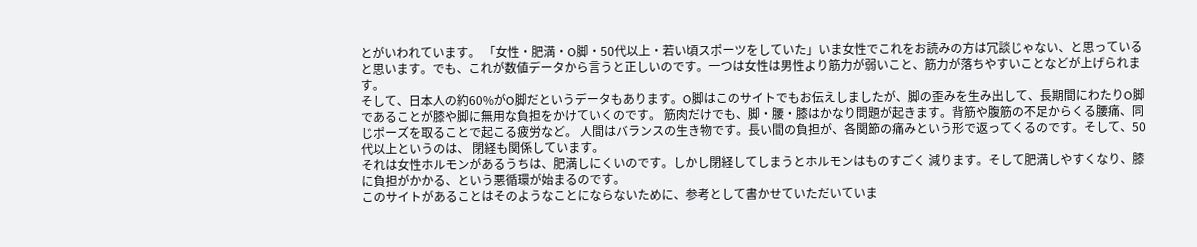とがいわれています。 「女性・肥満・O脚・50代以上・若い頃スポーツをしていた」いま女性でこれをお読みの方は冗談じゃない、と思っていると思います。でも、これが数値データから言うと正しいのです。一つは女性は男性より筋力が弱いこと、筋力が落ちやすいことなどが上げられます。
そして、日本人の約60%がO脚だというデータもあります。O脚はこのサイトでもお伝えしましたが、脚の歪みを生み出して、長期間にわたりO脚であることが膝や脚に無用な負担をかけていくのです。 筋肉だけでも、脚・腰・膝はかなり問題が起きます。背筋や腹筋の不足からくる腰痛、同じポーズを取ることで起こる疲労など。 人間はバランスの生き物です。長い間の負担が、各関節の痛みという形で返ってくるのです。そして、50代以上というのは、 閉経も関係しています。
それは女性ホルモンがあるうちは、肥満しにくいのです。しかし閉経してしまうとホルモンはものすごく 減ります。そして肥満しやすくなり、膝に負担がかかる、という悪循環が始まるのです。
このサイトがあることはそのようなことにならないために、参考として書かせていただいていま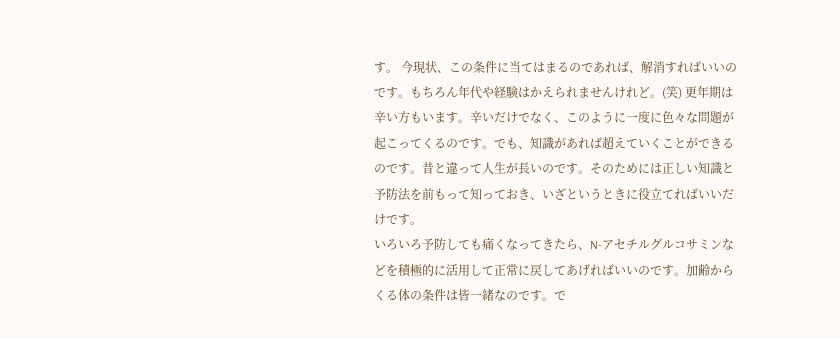す。 今現状、この条件に当てはまるのであれば、解消すればいいのです。もちろん年代や経験はかえられませんけれど。(笑) 更年期は辛い方もいます。辛いだけでなく、このように一度に色々な問題が起こってくるのです。でも、知識があれば超えていくことができるのです。昔と違って人生が長いのです。そのためには正しい知識と予防法を前もって知っておき、いざというときに役立てればいいだけです。
いろいろ予防しても痛くなってきたら、N-アセチルグルコサミンなどを積極的に活用して正常に戻してあげればいいのです。加齢からくる体の条件は皆一緒なのです。で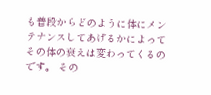も普段からどのように体にメンテナンスしてあげるかによってその体の衰えは変わってくるのです。 その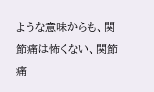ような意味からも、関節痛は怖くない、関節痛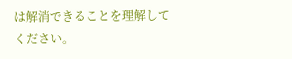は解消できることを理解してください。